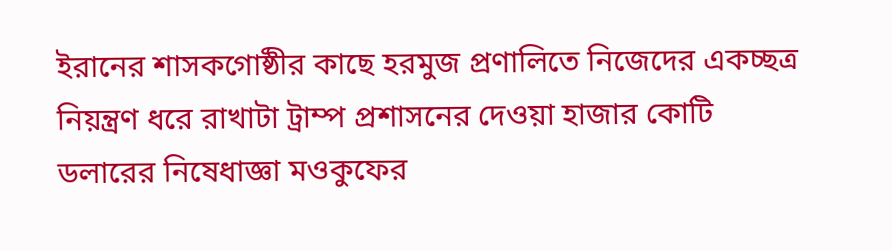ইরানের শাসকগোষ্ঠীর কাছে হরমুজ প্রণালিতে নিজেদের একচ্ছত্র নিয়ন্ত্রণ ধরে রাখাটা ট্রাম্প প্রশাসনের দেওয়া হাজার কোটি ডলারের নিষেধাজ্ঞা মওকুফের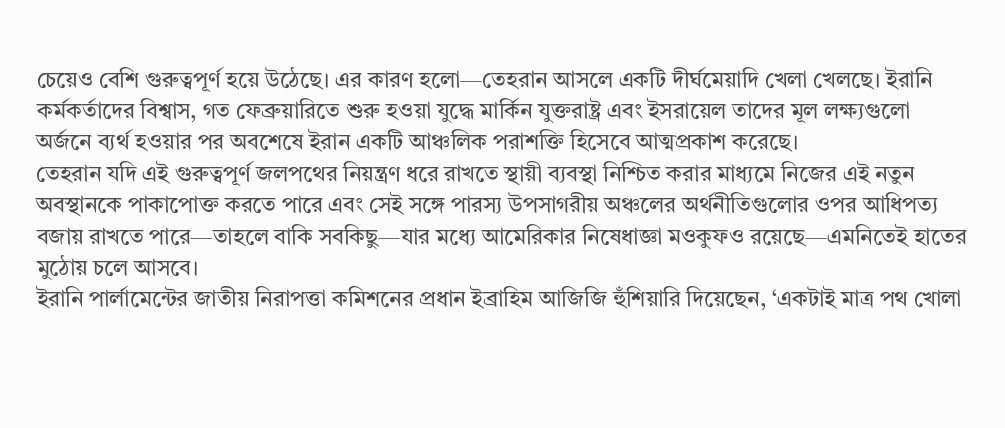চেয়েও বেশি গুরুত্বপূর্ণ হয়ে উঠেছে। এর কারণ হলো—তেহরান আসলে একটি দীর্ঘমেয়াদি খেলা খেলছে। ইরানি কর্মকর্তাদের বিশ্বাস, গত ফেব্রুয়ারিতে শুরু হওয়া যুদ্ধে মার্কিন যুক্তরাষ্ট্র এবং ইসরায়েল তাদের মূল লক্ষ্যগুলো অর্জনে ব্যর্থ হওয়ার পর অবশেষে ইরান একটি আঞ্চলিক পরাশক্তি হিসেবে আত্মপ্রকাশ করেছে।
তেহরান যদি এই গুরুত্বপূর্ণ জলপথের নিয়ন্ত্রণ ধরে রাখতে স্থায়ী ব্যবস্থা নিশ্চিত করার মাধ্যমে নিজের এই নতুন অবস্থানকে পাকাপোক্ত করতে পারে এবং সেই সঙ্গে পারস্য উপসাগরীয় অঞ্চলের অর্থনীতিগুলোর ওপর আধিপত্য বজায় রাখতে পারে—তাহলে বাকি সবকিছু—যার মধ্যে আমেরিকার নিষেধাজ্ঞা মওকুফও রয়েছে—এমনিতেই হাতের মুঠোয় চলে আসবে।
ইরানি পার্লামেন্টের জাতীয় নিরাপত্তা কমিশনের প্রধান ইব্রাহিম আজিজি হুঁশিয়ারি দিয়েছেন, ‘একটাই মাত্র পথ খোলা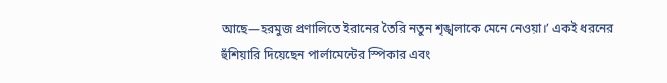আছে—হরমুজ প্রণালিতে ইরানের তৈরি নতুন শৃঙ্খলাকে মেনে নেওয়া।’ একই ধরনের হুঁশিয়ারি দিয়েছেন পার্লামেন্টের স্পিকার এবং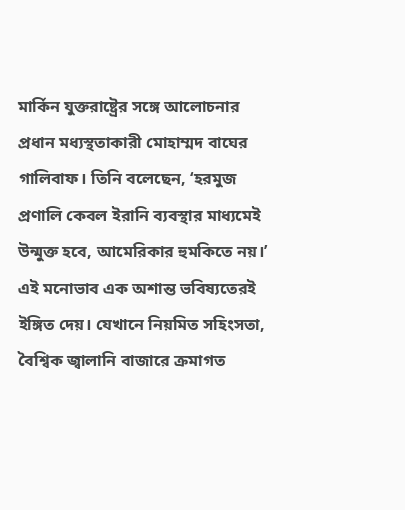মার্কিন যুক্তরাষ্ট্রের সঙ্গে আলোচনার প্রধান মধ্যস্থতাকারী মোহাম্মদ বাঘের গালিবাফ। তিনি বলেছেন, ‘হরমুজ প্রণালি কেবল ইরানি ব্যবস্থার মাধ্যমেই উন্মুক্ত হবে, আমেরিকার হুমকিতে নয়।’
এই মনোভাব এক অশান্ত ভবিষ্যতেরই ইঙ্গিত দেয়। যেখানে নিয়মিত সহিংসতা, বৈশ্বিক জ্বালানি বাজারে ক্রমাগত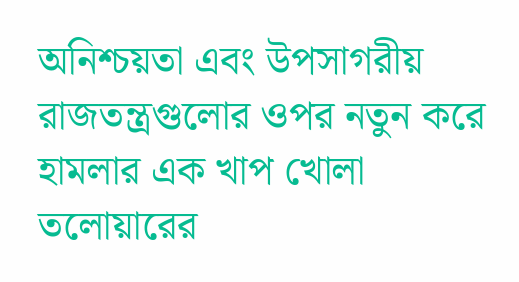অনিশ্চয়তা এবং উপসাগরীয় রাজতন্ত্রগুলোর ওপর নতুন করে হামলার এক খাপ খোলা তলোয়ারের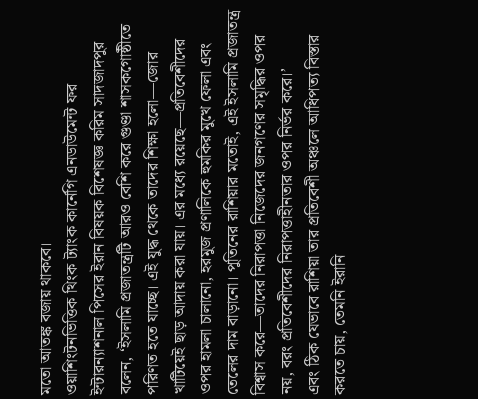মতো আতঙ্ক বজায় থাকবে।
ওয়াশিংটনভিত্তিক থিংক ট্যাংক কার্নেগি এনডাউমেন্ট ফর ইন্টারন্যাশনাল পিসের ইরান বিষয়ক বিশেষজ্ঞ করিম সাদজাদপুর বলেন, ‘ইসলামি প্রজাতন্ত্রটি আরও বেশি করে গুণ্ডা শাসকগোষ্ঠীতে পরিণত হতে যাচ্ছে। এই যুদ্ধ থেকে তাদের শিক্ষা হলো—জোর খাটিয়েই ছাড় আদায় করা যায়। এর মধ্যে রয়েছে—প্রতিবেশীদের ওপর হামলা চালানো, হরমুজ প্রণালিকে হুমকির মুখে ফেলা এবং তেলের দাম বাড়ানো। পুতিনের রাশিয়ার মতোই, এই ইসলামি প্রজাতন্ত্র বিশ্বাস করে—তাদের নিরাপত্তা নিজেদের জনগণের সমৃদ্ধির ওপর নয়, বরং প্রতিবেশীদের নিরাপত্তাহীনতার ওপর নির্ভর করে।’
এবং ঠিক যেভাবে রাশিয়া তার প্রতিবেশী অঞ্চলে আধিপত্য বিস্তার করতে চায়, তেমনি ইরানি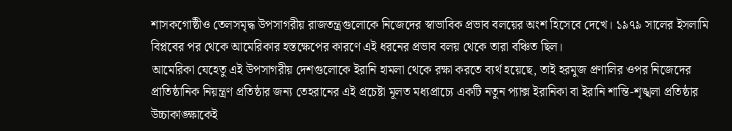শাসকগোষ্ঠীও তেলসমৃদ্ধ উপসাগরীয় রাজতন্ত্রগুলোকে নিজেদের স্বাভাবিক প্রভাব বলয়ের অংশ হিসেবে দেখে। ১৯৭৯ সালের ইসলামি বিপ্লবের পর থেকে আমেরিকার হস্তক্ষেপের কারণে এই ধরনের প্রভাব বলয় থেকে তারা বঞ্চিত ছিল।
আমেরিকা যেহেতু এই উপসাগরীয় দেশগুলোকে ইরানি হামলা থেকে রক্ষা করতে ব্যর্থ হয়েছে, তাই হরমুজ প্রণালির ওপর নিজেদের প্রাতিষ্ঠানিক নিয়ন্ত্রণ প্রতিষ্ঠার জন্য তেহরানের এই প্রচেষ্টা মূলত মধ্যপ্রাচ্যে একটি নতুন প্যাক্স ইরানিকা বা ইরানি শান্তি-শৃঙ্খলা প্রতিষ্ঠার উচ্চাকাঙ্ক্ষাকেই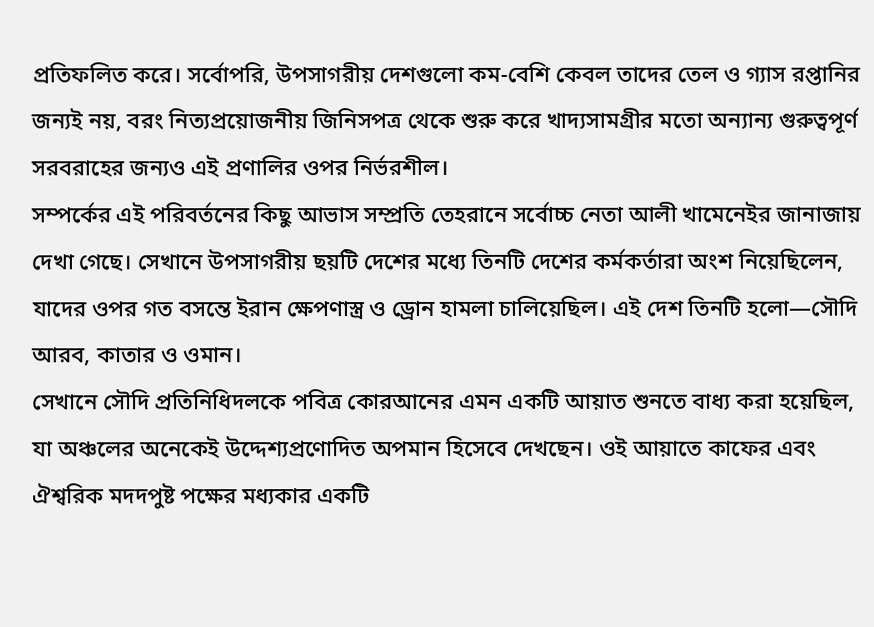প্রতিফলিত করে। সর্বোপরি, উপসাগরীয় দেশগুলো কম-বেশি কেবল তাদের তেল ও গ্যাস রপ্তানির জন্যই নয়, বরং নিত্যপ্রয়োজনীয় জিনিসপত্র থেকে শুরু করে খাদ্যসামগ্রীর মতো অন্যান্য গুরুত্বপূর্ণ সরবরাহের জন্যও এই প্রণালির ওপর নির্ভরশীল।
সম্পর্কের এই পরিবর্তনের কিছু আভাস সম্প্রতি তেহরানে সর্বোচ্চ নেতা আলী খামেনেইর জানাজায় দেখা গেছে। সেখানে উপসাগরীয় ছয়টি দেশের মধ্যে তিনটি দেশের কর্মকর্তারা অংশ নিয়েছিলেন, যাদের ওপর গত বসন্তে ইরান ক্ষেপণাস্ত্র ও ড্রোন হামলা চালিয়েছিল। এই দেশ তিনটি হলো—সৌদি আরব, কাতার ও ওমান।
সেখানে সৌদি প্রতিনিধিদলকে পবিত্র কোরআনের এমন একটি আয়াত শুনতে বাধ্য করা হয়েছিল, যা অঞ্চলের অনেকেই উদ্দেশ্যপ্রণোদিত অপমান হিসেবে দেখছেন। ওই আয়াতে কাফের এবং ঐশ্বরিক মদদপুষ্ট পক্ষের মধ্যকার একটি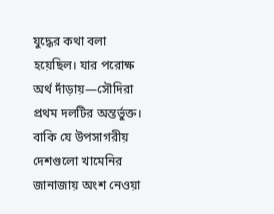যুদ্ধের কথা বলা হয়েছিল। যার পরোক্ষ অর্থ দাঁড়ায়—সৌদিরা প্রথম দলটির অন্তর্ভুক্ত। বাকি যে উপসাগরীয় দেশগুলো খামেনির জানাজায় অংশ নেওয়া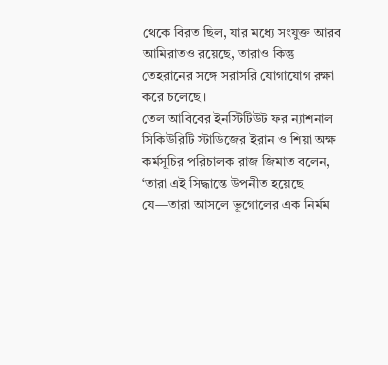থেকে বিরত ছিল, যার মধ্যে সংযুক্ত আরব আমিরাতও রয়েছে, তারাও কিন্তু তেহরানের সঙ্গে সরাসরি যোগাযোগ রক্ষা করে চলেছে।
তেল আবিবের ইনস্টিটিউট ফর ন্যাশনাল সিকিউরিটি স্টাডিজের ইরান ও শিয়া অক্ষ কর্মসূচির পরিচালক রাজ জিমাত বলেন, ‘তারা এই সিদ্ধান্তে উপনীত হয়েছে যে—তারা আসলে ভূগোলের এক নির্মম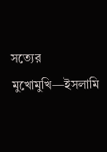সত্যের মুখোমুখি—ইসলামি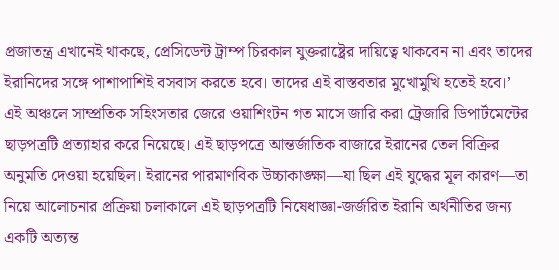প্রজাতন্ত্র এখানেই থাকছে, প্রেসিডেন্ট ট্রাম্প চিরকাল যুক্তরাষ্ট্রের দায়িত্বে থাকবেন না এবং তাদের ইরানিদের সঙ্গে পাশাপাশিই বসবাস করতে হবে। তাদের এই বাস্তবতার মুখোমুখি হতেই হবে।’
এই অঞ্চলে সাম্প্রতিক সহিংসতার জেরে ওয়াশিংটন গত মাসে জারি করা ট্রেজারি ডিপার্টমেন্টের ছাড়পত্রটি প্রত্যাহার করে নিয়েছে। এই ছাড়পত্রে আন্তর্জাতিক বাজারে ইরানের তেল বিক্রির অনুমতি দেওয়া হয়েছিল। ইরানের পারমাণবিক উচ্চাকাঙ্ক্ষা—যা ছিল এই যুদ্ধের মূল কারণ—তা নিয়ে আলোচনার প্রক্রিয়া চলাকালে এই ছাড়পত্রটি নিষেধাজ্ঞা-জর্জরিত ইরানি অর্থনীতির জন্য একটি অত্যন্ত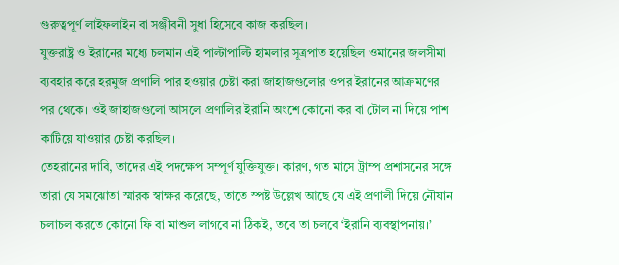গুরুত্বপূর্ণ লাইফলাইন বা সঞ্জীবনী সুধা হিসেবে কাজ করছিল।
যুক্তরাষ্ট্র ও ইরানের মধ্যে চলমান এই পাল্টাপাল্টি হামলার সূত্রপাত হয়েছিল ওমানের জলসীমা ব্যবহার করে হরমুজ প্রণালি পার হওয়ার চেষ্টা করা জাহাজগুলোর ওপর ইরানের আক্রমণের পর থেকে। ওই জাহাজগুলো আসলে প্রণালির ইরানি অংশে কোনো কর বা টোল না দিয়ে পাশ কাটিয়ে যাওয়ার চেষ্টা করছিল।
তেহরানের দাবি, তাদের এই পদক্ষেপ সম্পূর্ণ যুক্তিযুক্ত। কারণ, গত মাসে ট্রাম্প প্রশাসনের সঙ্গে তারা যে সমঝোতা স্মারক স্বাক্ষর করেছে, তাতে স্পষ্ট উল্লেখ আছে যে এই প্রণালী দিয়ে নৌযান চলাচল করতে কোনো ফি বা মাশুল লাগবে না ঠিকই, তবে তা চলবে ‘ইরানি ব্যবস্থাপনায়।’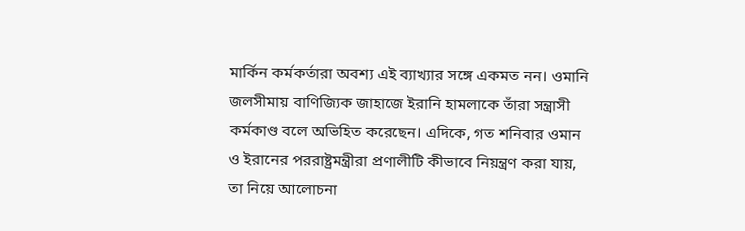মার্কিন কর্মকর্তারা অবশ্য এই ব্যাখ্যার সঙ্গে একমত নন। ওমানি জলসীমায় বাণিজ্যিক জাহাজে ইরানি হামলাকে তাঁরা সন্ত্রাসী কর্মকাণ্ড বলে অভিহিত করেছেন। এদিকে, গত শনিবার ওমান ও ইরানের পররাষ্ট্রমন্ত্রীরা প্রণালীটি কীভাবে নিয়ন্ত্রণ করা যায়, তা নিয়ে আলোচনা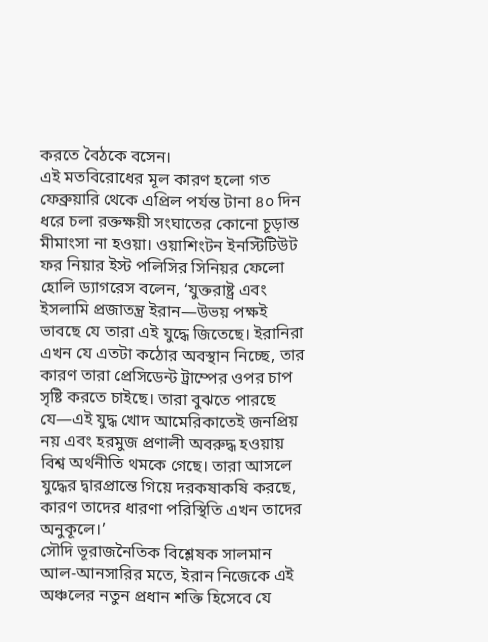করতে বৈঠকে বসেন।
এই মতবিরোধের মূল কারণ হলো গত ফেব্রুয়ারি থেকে এপ্রিল পর্যন্ত টানা ৪০ দিন ধরে চলা রক্তক্ষয়ী সংঘাতের কোনো চূড়ান্ত মীমাংসা না হওয়া। ওয়াশিংটন ইনস্টিটিউট ফর নিয়ার ইস্ট পলিসির সিনিয়র ফেলো হোলি ড্যাগরেস বলেন, ‘যুক্তরাষ্ট্র এবং ইসলামি প্রজাতন্ত্র ইরান—উভয় পক্ষই ভাবছে যে তারা এই যুদ্ধে জিতেছে। ইরানিরা এখন যে এতটা কঠোর অবস্থান নিচ্ছে, তার কারণ তারা প্রেসিডেন্ট ট্রাম্পের ওপর চাপ সৃষ্টি করতে চাইছে। তারা বুঝতে পারছে যে—এই যুদ্ধ খোদ আমেরিকাতেই জনপ্রিয় নয় এবং হরমুজ প্রণালী অবরুদ্ধ হওয়ায় বিশ্ব অর্থনীতি থমকে গেছে। তারা আসলে যুদ্ধের দ্বারপ্রান্তে গিয়ে দরকষাকষি করছে, কারণ তাদের ধারণা পরিস্থিতি এখন তাদের অনুকূলে।’
সৌদি ভূরাজনৈতিক বিশ্লেষক সালমান আল-আনসারির মতে, ইরান নিজেকে এই অঞ্চলের নতুন প্রধান শক্তি হিসেবে যে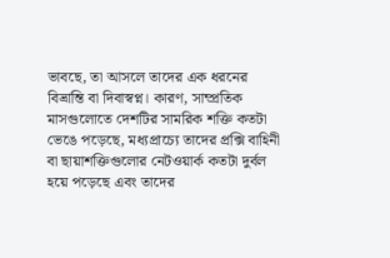ভাবছে, তা আসলে তাদের এক ধরনের বিভ্রান্তি বা দিবাস্বপ্ন। কারণ, সাম্প্রতিক মাসগুলোতে দেশটির সামরিক শক্তি কতটা ভেঙে পড়েছে, মধ্যপ্রাচ্যে তাদের প্রক্সি বাহিনী বা ছায়াশক্তিগুলোর নেটওয়ার্ক কতটা দুর্বল হয়ে পড়েছে এবং তাদের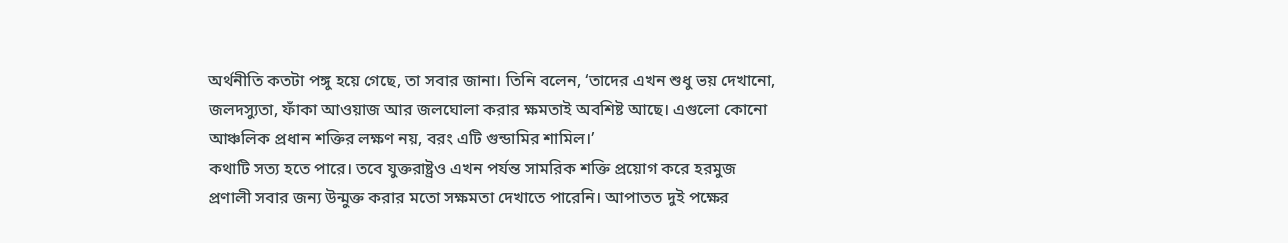অর্থনীতি কতটা পঙ্গু হয়ে গেছে, তা সবার জানা। তিনি বলেন, ‘তাদের এখন শুধু ভয় দেখানো, জলদস্যুতা, ফাঁকা আওয়াজ আর জলঘোলা করার ক্ষমতাই অবশিষ্ট আছে। এগুলো কোনো আঞ্চলিক প্রধান শক্তির লক্ষণ নয়, বরং এটি গুন্ডামির শামিল।’
কথাটি সত্য হতে পারে। তবে যুক্তরাষ্ট্রও এখন পর্যন্ত সামরিক শক্তি প্রয়োগ করে হরমুজ প্রণালী সবার জন্য উন্মুক্ত করার মতো সক্ষমতা দেখাতে পারেনি। আপাতত দুই পক্ষের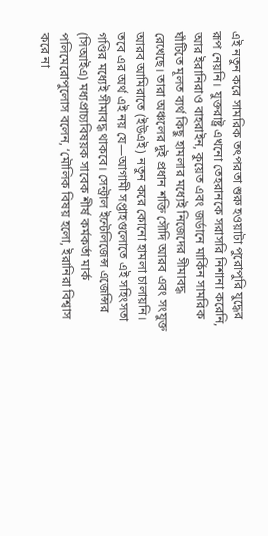এই নতুন করে সামরিক তৎপরতা শুরু হওয়াটা পুরোপুরি যুদ্ধের রূপ নেয়নি। যুক্তরাষ্ট্র এখনো তেহরানকে সরাসরি নিশানা করেনি, আর ইরানিরাও বাহরাইন, কুয়েত এবং জর্ডানে মার্কিন সামরিক ঘাঁটিতে মূলত ব্যর্থ কিছু হামলার মধ্যেই নিজেদের সীমাবদ্ধ রেখেছে। তারা অঞ্চলের দুই প্রধান শক্তি সৌদি আরব এবং সংযুক্ত আরব আমিরাতে (ইউএই) নতুন করে কোনো হামলা চালায়নি।
তবে এর অর্থ এই নয় যে—আগামী সপ্তাহগুলোতে এই সহিংসতা গণ্ডির মধ্যেই সীমাবদ্ধ থাকবে। সেন্ট্রাল ইন্টেলিজেন্স এজেন্সির (সিআইএ) মধ্যপ্রাচ্যবিষয়ক সাবেক শীর্ষ কর্মকর্তা মার্ক পলিমেরোপুলোস বলেন, ‘মৌলিক বিষয় হলো, ইরানিরা বিশ্বাস করে না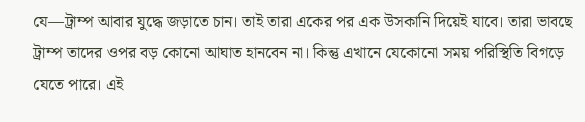যে—ট্রাম্প আবার যুদ্ধে জড়াতে চান। তাই তারা একের পর এক উসকানি দিয়েই যাবে। তারা ভাবছে ট্রাম্প তাদের ওপর বড় কোনো আঘাত হানবেন না। কিন্তু এখানে যেকোনো সময় পরিস্থিতি বিগড়ে যেতে পারে। এই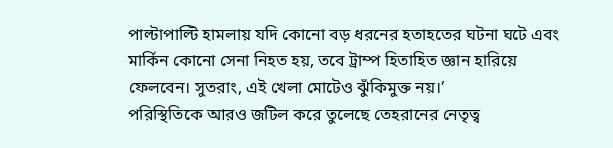পাল্টাপাল্টি হামলায় যদি কোনো বড় ধরনের হতাহতের ঘটনা ঘটে এবং মার্কিন কোনো সেনা নিহত হয়, তবে ট্রাম্প হিতাহিত জ্ঞান হারিয়ে ফেলবেন। সুতরাং, এই খেলা মোটেও ঝুঁকিমুক্ত নয়।’
পরিস্থিতিকে আরও জটিল করে তুলেছে তেহরানের নেতৃত্ব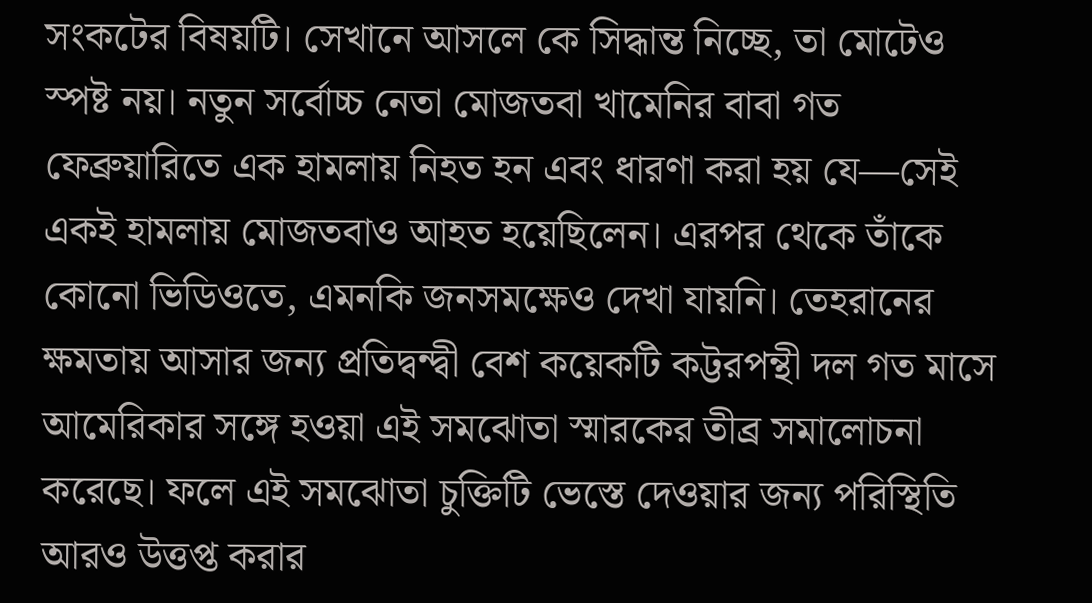সংকটের বিষয়টি। সেখানে আসলে কে সিদ্ধান্ত নিচ্ছে, তা মোটেও স্পষ্ট নয়। নতুন সর্বোচ্চ নেতা মোজতবা খামেনির বাবা গত ফেব্রুয়ারিতে এক হামলায় নিহত হন এবং ধারণা করা হয় যে—সেই একই হামলায় মোজতবাও আহত হয়েছিলেন। এরপর থেকে তাঁকে কোনো ভিডিওতে, এমনকি জনসমক্ষেও দেখা যায়নি। তেহরানের ক্ষমতায় আসার জন্য প্রতিদ্বন্দ্বী বেশ কয়েকটি কট্টরপন্থী দল গত মাসে আমেরিকার সঙ্গে হওয়া এই সমঝোতা স্মারকের তীব্র সমালোচনা করেছে। ফলে এই সমঝোতা চুক্তিটি ভেস্তে দেওয়ার জন্য পরিস্থিতি আরও উত্তপ্ত করার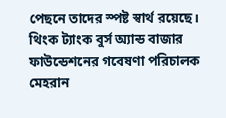পেছনে তাদের স্পষ্ট স্বার্থ রয়েছে।
থিংক ট্যাংক বুর্স অ্যান্ড বাজার ফাউন্ডেশনের গবেষণা পরিচালক মেহরান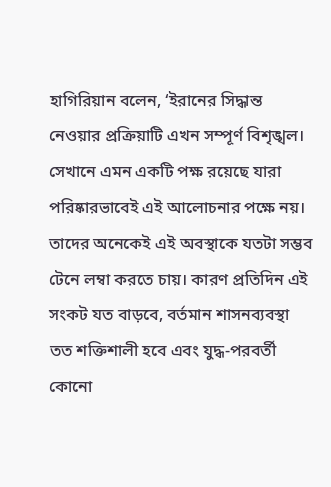হাগিরিয়ান বলেন, ‘ইরানের সিদ্ধান্ত নেওয়ার প্রক্রিয়াটি এখন সম্পূর্ণ বিশৃঙ্খল। সেখানে এমন একটি পক্ষ রয়েছে যারা পরিষ্কারভাবেই এই আলোচনার পক্ষে নয়। তাদের অনেকেই এই অবস্থাকে যতটা সম্ভব টেনে লম্বা করতে চায়। কারণ প্রতিদিন এই সংকট যত বাড়বে, বর্তমান শাসনব্যবস্থা তত শক্তিশালী হবে এবং যুদ্ধ-পরবর্তী কোনো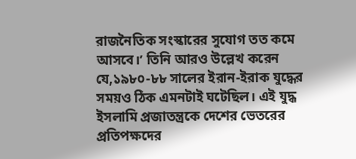রাজনৈতিক সংস্কারের সুযোগ তত কমে আসবে।’ তিনি আরও উল্লেখ করেন যে,১৯৮০-৮৮ সালের ইরান-ইরাক যুদ্ধের সময়ও ঠিক এমনটাই ঘটেছিল। এই যুদ্ধ ইসলামি প্রজাতন্ত্রকে দেশের ভেতরের প্রতিপক্ষদের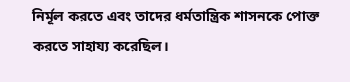নির্মূল করতে এবং তাদের ধর্মতান্ত্রিক শাসনকে পোক্ত করতে সাহায্য করেছিল।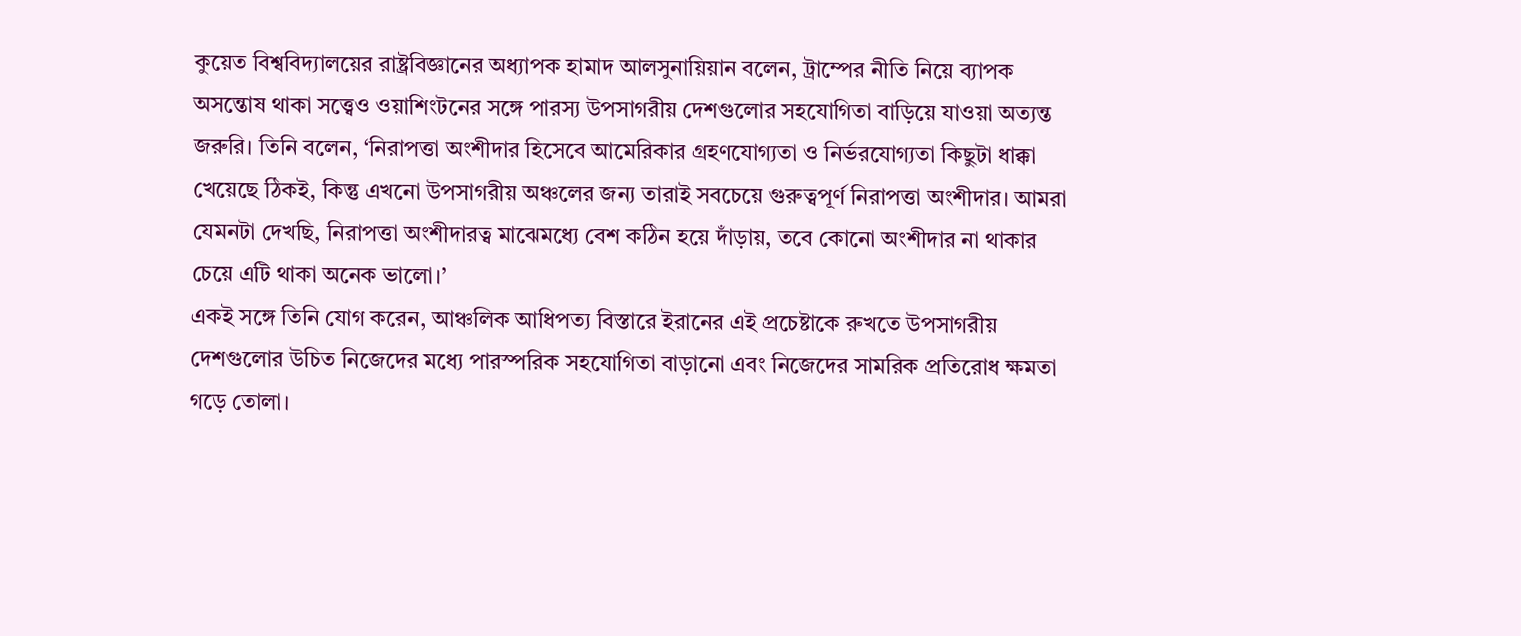কুয়েত বিশ্ববিদ্যালয়ের রাষ্ট্রবিজ্ঞানের অধ্যাপক হামাদ আলসুনায়িয়ান বলেন, ট্রাম্পের নীতি নিয়ে ব্যাপক অসন্তোষ থাকা সত্ত্বেও ওয়াশিংটনের সঙ্গে পারস্য উপসাগরীয় দেশগুলোর সহযোগিতা বাড়িয়ে যাওয়া অত্যন্ত জরুরি। তিনি বলেন, ‘নিরাপত্তা অংশীদার হিসেবে আমেরিকার গ্রহণযোগ্যতা ও নির্ভরযোগ্যতা কিছুটা ধাক্কা খেয়েছে ঠিকই, কিন্তু এখনো উপসাগরীয় অঞ্চলের জন্য তারাই সবচেয়ে গুরুত্বপূর্ণ নিরাপত্তা অংশীদার। আমরা যেমনটা দেখছি, নিরাপত্তা অংশীদারত্ব মাঝেমধ্যে বেশ কঠিন হয়ে দাঁড়ায়, তবে কোনো অংশীদার না থাকার চেয়ে এটি থাকা অনেক ভালো।’
একই সঙ্গে তিনি যোগ করেন, আঞ্চলিক আধিপত্য বিস্তারে ইরানের এই প্রচেষ্টাকে রুখতে উপসাগরীয় দেশগুলোর উচিত নিজেদের মধ্যে পারস্পরিক সহযোগিতা বাড়ানো এবং নিজেদের সামরিক প্রতিরোধ ক্ষমতা গড়ে তোলা।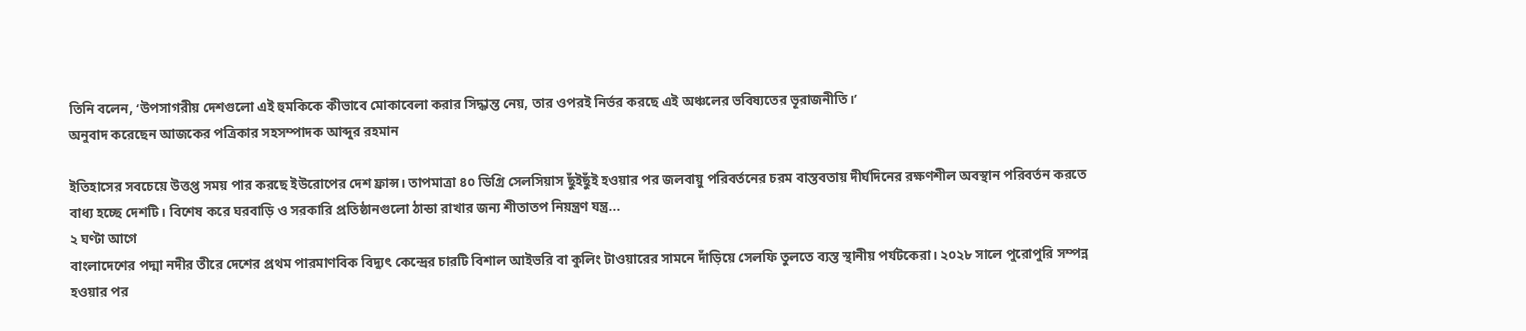তিনি বলেন, ‘উপসাগরীয় দেশগুলো এই হুমকিকে কীভাবে মোকাবেলা করার সিদ্ধান্ত নেয়, তার ওপরই নির্ভর করছে এই অঞ্চলের ভবিষ্যতের ভূরাজনীতি।’
অনুবাদ করেছেন আজকের পত্রিকার সহসম্পাদক আব্দুর রহমান

ইতিহাসের সবচেয়ে উত্তপ্ত সময় পার করছে ইউরোপের দেশ ফ্রান্স। তাপমাত্রা ৪০ ডিগ্রি সেলসিয়াস ছুঁইছুঁই হওয়ার পর জলবায়ু পরিবর্তনের চরম বাস্তবতায় দীর্ঘদিনের রক্ষণশীল অবস্থান পরিবর্তন করতে বাধ্য হচ্ছে দেশটি। বিশেষ করে ঘরবাড়ি ও সরকারি প্রতিষ্ঠানগুলো ঠান্ডা রাখার জন্য শীতাতপ নিয়ন্ত্রণ যন্ত্র...
২ ঘণ্টা আগে
বাংলাদেশের পদ্মা নদীর তীরে দেশের প্রথম পারমাণবিক বিদ্যুৎ কেন্দ্রের চারটি বিশাল আইভরি বা কুলিং টাওয়ারের সামনে দাঁড়িয়ে সেলফি তুলতে ব্যস্ত স্থানীয় পর্যটকেরা। ২০২৮ সালে পুরোপুরি সম্পন্ন হওয়ার পর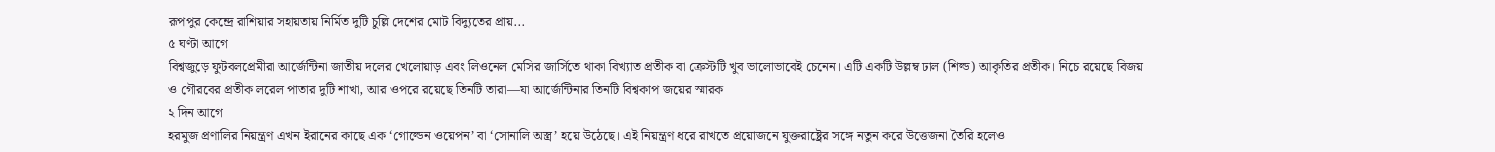রূপপুর কেন্দ্রে রাশিয়ার সহায়তায় নির্মিত দুটি চুল্লি দেশের মোট বিদ্যুতের প্রায়...
৫ ঘণ্টা আগে
বিশ্বজুড়ে ফুটবলপ্রেমীরা আর্জেন্টিনা জাতীয় দলের খেলোয়াড় এবং লিওনেল মেসির জার্সিতে থাকা বিখ্যাত প্রতীক বা ক্রেস্টটি খুব ভালোভাবেই চেনেন। এটি একটি উল্লম্ব ঢাল (শিল্ড) আকৃতির প্রতীক। নিচে রয়েছে বিজয় ও গৌরবের প্রতীক লরেল পাতার দুটি শাখা, আর ওপরে রয়েছে তিনটি তারা—যা আর্জেন্টিনার তিনটি বিশ্বকাপ জয়ের স্মারক
২ দিন আগে
হরমুজ প্রণালির নিয়ন্ত্রণ এখন ইরানের কাছে এক ‘গোল্ডেন ওয়েপন’ বা ‘সোনালি অস্ত্র’ হয়ে উঠেছে। এই নিয়ন্ত্রণ ধরে রাখতে প্রয়োজনে যুক্তরাষ্ট্রের সঙ্গে নতুন করে উত্তেজনা তৈরি হলেও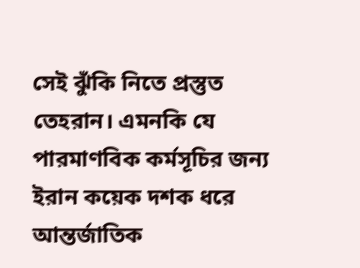সেই ঝুঁকি নিতে প্রস্তুত তেহরান। এমনকি যে পারমাণবিক কর্মসূচির জন্য ইরান কয়েক দশক ধরে আন্তর্জাতিক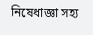নিষেধাজ্ঞা সহ্য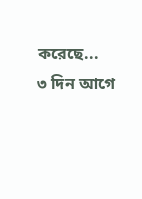করেছে...
৩ দিন আগে